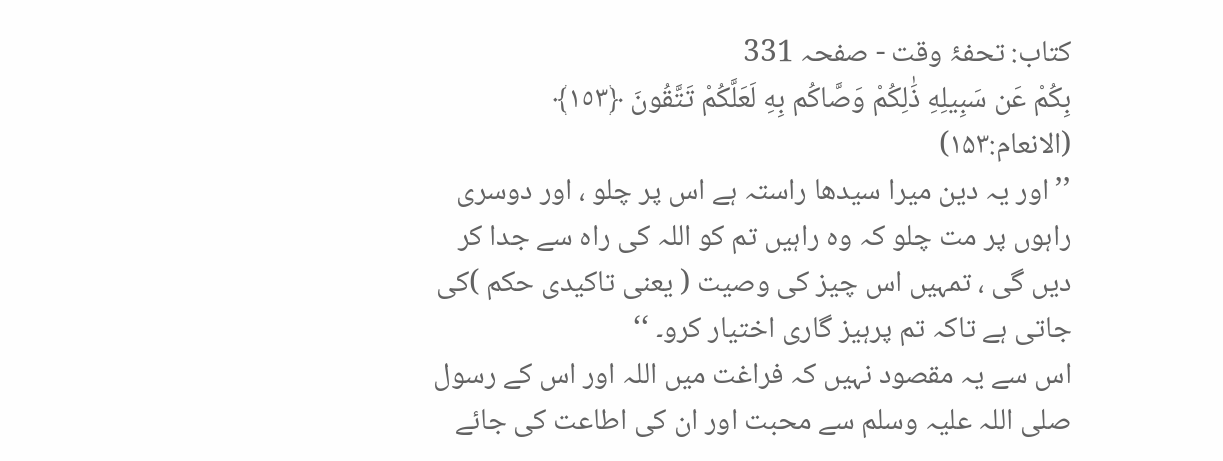کتاب: تحفۂ وقت - صفحہ 331
بِكُمْ عَن سَبِيلِهِ ذَٰلِكُمْ وَصَّاكُم بِهِ لَعَلَّكُمْ تَتَّقُونَ ﴿١٥٣﴾ (الانعام:۱۵۳)
’’ اور یہ دین میرا سیدھا راستہ ہے اس پر چلو ، اور دوسری راہوں پر مت چلو کہ وہ راہیں تم کو اللہ کی راہ سے جدا کر دیں گی ، تمہیں اس چیز کی وصیت ( یعنی تاکیدی حکم )کی جاتی ہے تاکہ تم پرہیز گاری اختیار کرو۔ ‘‘
اس سے یہ مقصود نہیں کہ فراغت میں اللہ اور اس کے رسول صلی اللہ علیہ وسلم سے محبت اور ان کی اطاعت کی جائے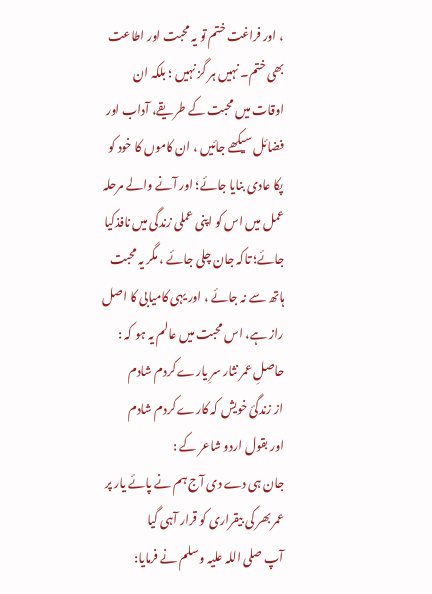، اور فراغت ختم تو یہ محبت اور اطاعت بھی ختم۔ نہیں ہر گز نہیں ؛ بلکہ ان اوقات میں محبت کے طریقے، آداب اور فضائل سیکھے جائیں ، ان کاموں کا خود کو پکا عادی بنایا جائے؛ اور آنے والے مرحلہ عمل میں اس کو اپنی عملی زندگی میں نافذکیا جائے؛ تاکہ جان چلی جائے ، مگر یہ محبت ہاتھ سے نہ جائے ، اور یہی کامیابی کا اصل راز ہے، اس محبت میں عالم یہ ہو کہ :
حاصلِ عمر نثار سرِ یارے کردم شادم
از زندگیٔ خویش کہ کارے کردم شادم
اور بقول اردو شاعر کے :
جان ہی دے دی آج ہم نے پائے یار پر
عمر بھر کی بیقراری کو قرار آہی گیا
آپ صلی اللہ علیہ وسلم نے فرمایا: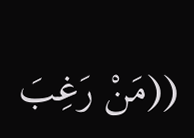((مَنْ رَغِبَ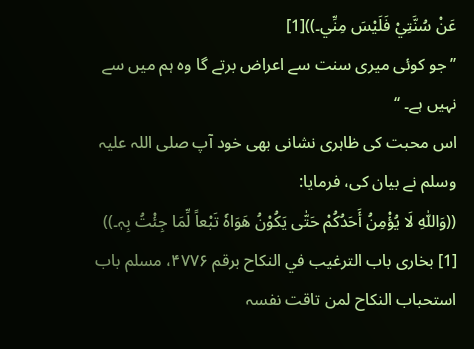عَنْ سُنَّتِيْ فَلَیْسَ مِنِّي۔))[1]
’’جو کوئی میری سنت سے اعراض برتے گا وہ ہم میں سے نہیں ہے۔ ‘‘
اس محبت کی ظاہری نشانی بھی خود آپ صلی اللہ علیہ وسلم نے بیان کی، فرمایا:
((وَاللّٰہِ لَا یُؤْمِنُ أَحَدُکُمْ حَتّٰی یَکُوْنُ ھَوَاہٗ تَبْعاً لِّمَا جِئْتُ بِہٖ۔))
[1] بخاری باب الترغیب في النکاح برقم ۴۷۷۶، مسلم باب استحباب النکاح لمن تاقت نفسہ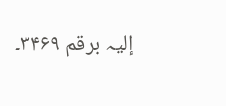إلیہ برقم ۳۴۶۹۔